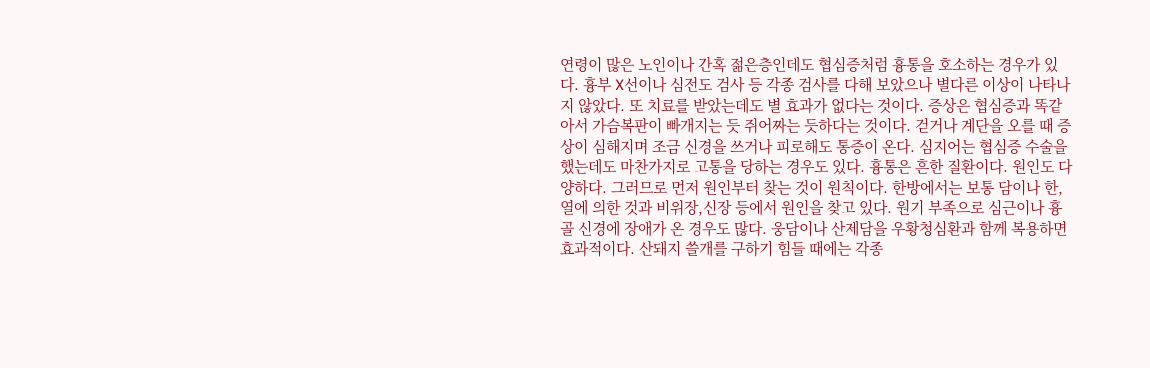연령이 많은 노인이나 간혹 젊은층인데도 협심증처럼 흉통을 호소하는 경우가 있다. 흉부 X선이나 심전도 검사 등 각종 검사를 다해 보았으나 별다른 이상이 나타나지 않았다. 또 치료를 받았는데도 별 효과가 없다는 것이다. 증상은 협심증과 똑같아서 가슴복판이 빠개지는 듯 쥐어짜는 듯하다는 것이다. 걷거나 계단을 오를 때 증상이 심해지며 조금 신경을 쓰거나 피로해도 통증이 온다. 심지어는 협심증 수술을 했는데도 마찬가지로 고통을 당하는 경우도 있다. 흉통은 흔한 질환이다. 원인도 다양하다. 그러므로 먼저 원인부터 찾는 것이 원칙이다. 한방에서는 보통 담이나 한,열에 의한 것과 비위장,신장 등에서 원인을 찾고 있다. 원기 부족으로 심근이나 흉골 신경에 장애가 온 경우도 많다. 웅담이나 산제담을 우황청심환과 함께 복용하면 효과적이다. 산돼지 쓸개를 구하기 힘들 때에는 각종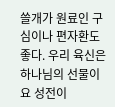쓸개가 원료인 구심이나 편자환도 좋다. 우리 육신은 하나님의 선물이요 성전이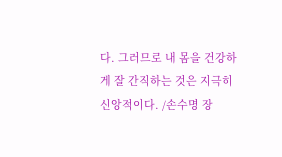다. 그러므로 내 몸을 건강하게 잘 간직하는 것은 지극히 신앙적이다. /손수명 장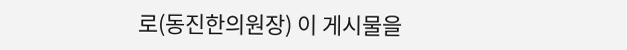로(동진한의원장) 이 게시물을